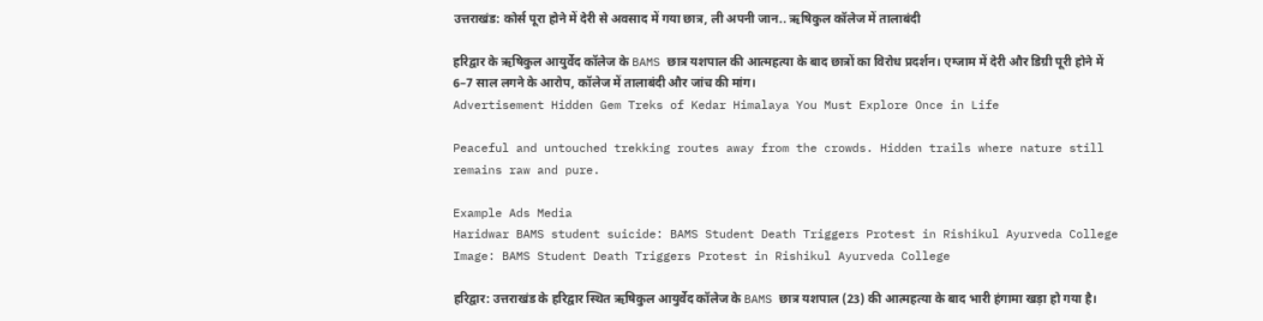उत्तराखंड: कोर्स पूरा होने में देरी से अवसाद में गया छात्र, ली अपनी जान.. ऋषिकुल कॉलेज में तालाबंदी

हरिद्वार के ऋषिकुल आयुर्वेद कॉलेज के BAMS छात्र यशपाल की आत्महत्या के बाद छात्रों का विरोध प्रदर्शन। एग्जाम में देरी और डिग्री पूरी होने में 6–7 साल लगने के आरोप, कॉलेज में तालाबंदी और जांच की मांग।
Advertisement Hidden Gem Treks of Kedar Himalaya You Must Explore Once in Life

Peaceful and untouched trekking routes away from the crowds. Hidden trails where nature still remains raw and pure.

Example Ads Media
Haridwar BAMS student suicide: BAMS Student Death Triggers Protest in Rishikul Ayurveda College
Image: BAMS Student Death Triggers Protest in Rishikul Ayurveda College

हरिद्वार: उत्तराखंड के हरिद्वार स्थित ऋषिकुल आयुर्वेद कॉलेज के BAMS छात्र यशपाल (23) की आत्महत्या के बाद भारी हंगामा खड़ा हो गया है।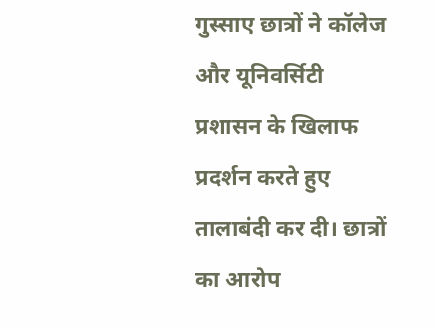गुस्साए छात्रों ने कॉलेज और यूनिवर्सिटी प्रशासन के खिलाफ प्रदर्शन करते हुए तालाबंदी कर दी। छात्रों का आरोप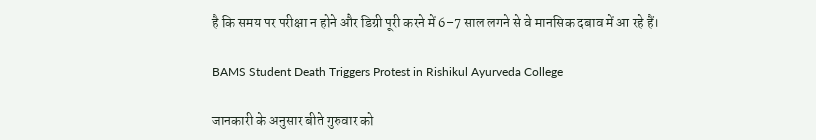है कि समय पर परीक्षा न होने और डिग्री पूरी करने में 6–7 साल लगने से वे मानसिक दबाव में आ रहे हैं।

BAMS Student Death Triggers Protest in Rishikul Ayurveda College

जानकारी के अनुसार बीते गुरुवार को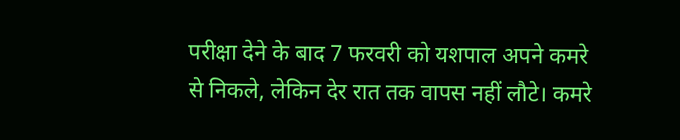परीक्षा देने के बाद 7 फरवरी को यशपाल अपने कमरे से निकले, लेकिन देर रात तक वापस नहीं लौटे। कमरे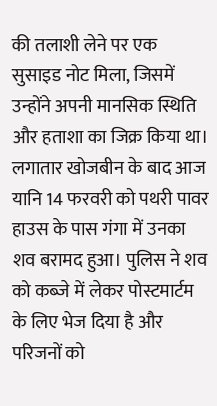की तलाशी लेने पर एक सुसाइड नोट मिला, जिसमें उन्होंने अपनी मानसिक स्थिति और हताशा का जिक्र किया था। लगातार खोजबीन के बाद आज यानि 14 फरवरी को पथरी पावर हाउस के पास गंगा में उनका शव बरामद हुआ। पुलिस ने शव को कब्जे में लेकर पोस्टमार्टम के लिए भेज दिया है और परिजनों को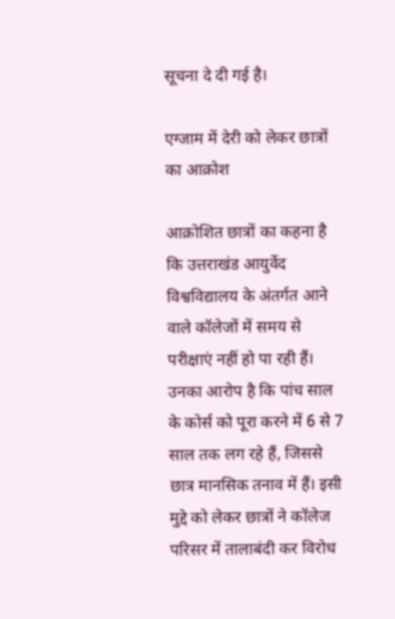सूचना दे दी गई है।

एग्जाम में देरी को लेकर छात्रों का आक्रोश

आक्रोशित छात्रों का कहना है कि उत्तराखंड आयुर्वेद विश्वविद्यालय के अंतर्गत आने वाले कॉलेजों में समय से परीक्षाएं नहीं हो पा रही हैं। उनका आरोप है कि पांच साल के कोर्स को पूरा करने में 6 से 7 साल तक लग रहे हैं, जिससे छात्र मानसिक तनाव में हैं। इसी मुद्दे को लेकर छात्रों ने कॉलेज परिसर में तालाबंदी कर विरोध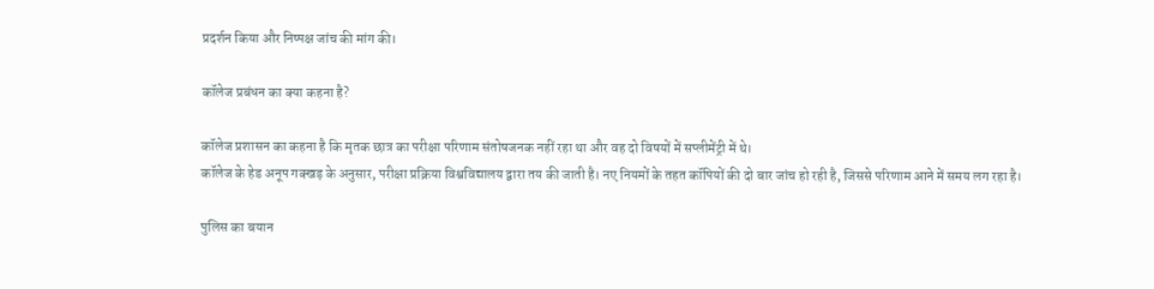प्रदर्शन किया और निष्पक्ष जांच की मांग की।

कॉलेज प्रबंधन का क्या कहना है?

कॉलेज प्रशासन का कहना है कि मृतक छात्र का परीक्षा परिणाम संतोषजनक नहीं रहा था और वह दो विषयों में सप्लीमेंट्री में थे।
कॉलेज के हेड अनूप गक्खड़ के अनुसार, परीक्षा प्रक्रिया विश्वविद्यालय द्वारा तय की जाती है। नए नियमों के तहत कॉपियों की दो बार जांच हो रही है, जिससे परिणाम आने में समय लग रहा है।

पुलिस का बयान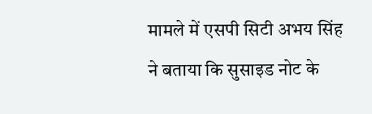मामले में एसपी सिटी अभय सिंह ने बताया कि सुसाइड नोट के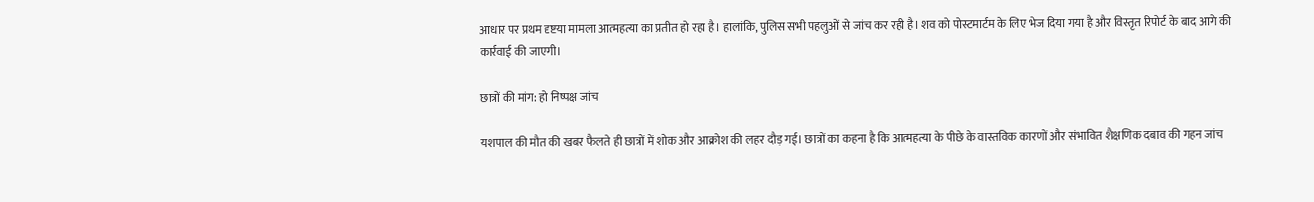आधार पर प्रथम दृष्टया मामला आत्महत्या का प्रतीत हो रहा है। हालांकि, पुलिस सभी पहलुओं से जांच कर रही है। शव को पोस्टमार्टम के लिए भेज दिया गया है और विस्तृत रिपोर्ट के बाद आगे की कार्रवाई की जाएगी।

छात्रों की मांग: हो निष्पक्ष जांच

यशपाल की मौत की खबर फैलते ही छात्रों में शोक और आक्रोश की लहर दौड़ गई। छात्रों का कहना है कि आत्महत्या के पीछे के वास्तविक कारणों और संभावित शैक्षणिक दबाव की गहन जांच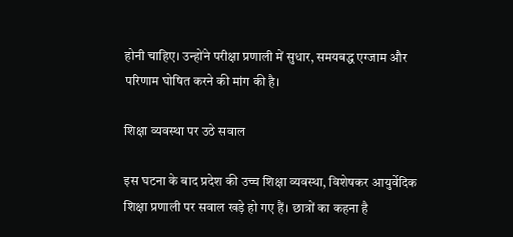होनी चाहिए। उन्होंने परीक्षा प्रणाली में सुधार, समयबद्ध एग्जाम और परिणाम घोषित करने की मांग की है।

शिक्षा व्यवस्था पर उठे सवाल

इस घटना के बाद प्रदेश की उच्च शिक्षा व्यवस्था, विशेषकर आयुर्वेदिक शिक्षा प्रणाली पर सवाल खड़े हो गए हैं। छात्रों का कहना है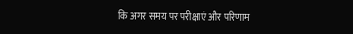कि अगर समय पर परीक्षाएं और परिणाम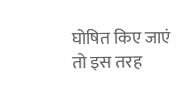घोषित किए जाएं तो इस तरह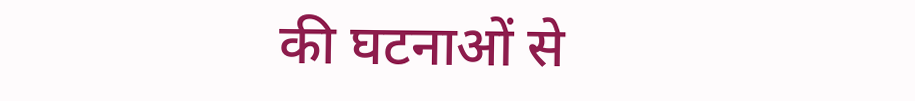की घटनाओं से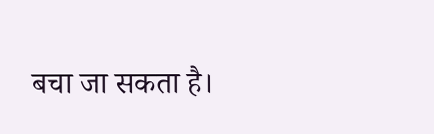बचा जा सकता है।